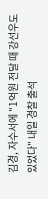김경, 자수서에 "1억원 전달 때 강선우도 있었다" 내일 경찰 출석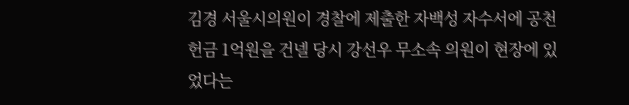김경 서울시의원이 경찰에 제출한 자백성 자수서에 공천헌금 1억원을 건넬 당시 강선우 무소속 의원이 현장에 있었다는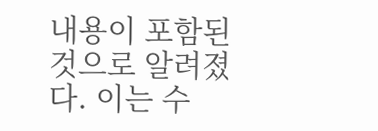내용이 포함된 것으로 알려졌다. 이는 수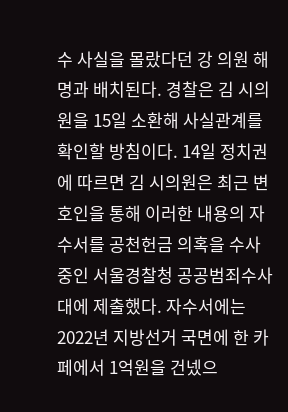수 사실을 몰랐다던 강 의원 해명과 배치된다. 경찰은 김 시의원을 15일 소환해 사실관계를 확인할 방침이다. 14일 정치권에 따르면 김 시의원은 최근 변호인을 통해 이러한 내용의 자수서를 공천헌금 의혹을 수사 중인 서울경찰청 공공범죄수사대에 제출했다. 자수서에는 2022년 지방선거 국면에 한 카페에서 1억원을 건넸으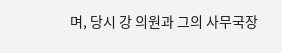며, 당시 강 의원과 그의 사무국장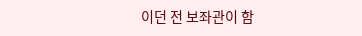이던 전 보좌관이 함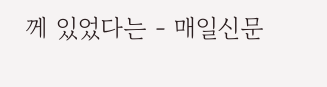께 있었다는 - 매일신문